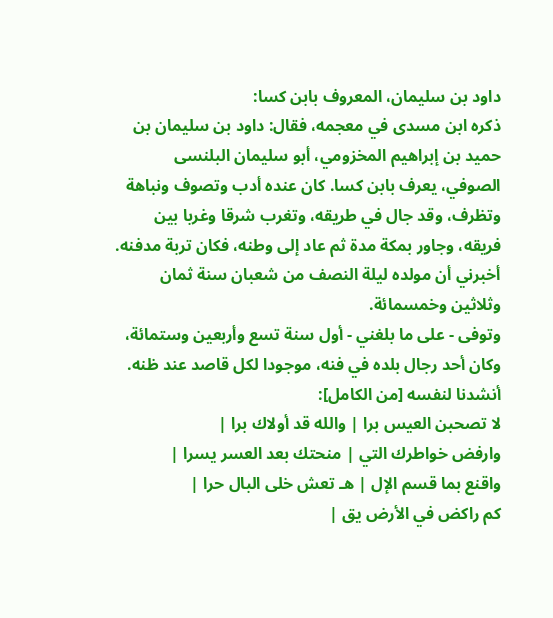داود بن سليمان، المعروف بابن كسا:
ذكره ابن مسدى في معجمه، فقال: داود بن سليمان بن حميد بن إبراهيم المخزومي، أبو سليمان البلنسى الصوفي، يعرف بابن كسا. كان عنده أدب وتصوف ونباهة وتظرف، وقد جال في طريقه، وتغرب شرقا وغربا بين فريقه، وجاور بمكة مدة ثم عاد إلى وطنه، فكان تربة مدفنه. أخبرني أن مولده ليلة النصف من شعبان سنة ثمان وثلاثين وخمسمائة.
وتوفى - على ما بلغني - أول سنة تسع وأربعين وستمائة، وكان أحد رجال بلده في فنه، موجودا لكل قاصد عند ظنه. أنشدنا لنفسه [من الكامل]:
لا تصحبن العيس برا | والله قد أولاك برا |
وارفض خواطرك التي | منحتك بعد العسر يسرا |
واقنع بما قسم الإل | هـ تعش خلى البال حرا |
كم راكض في الأرض يق |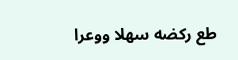طع ركضه سهلا ووعرا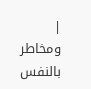|
ومخاطر بالنفس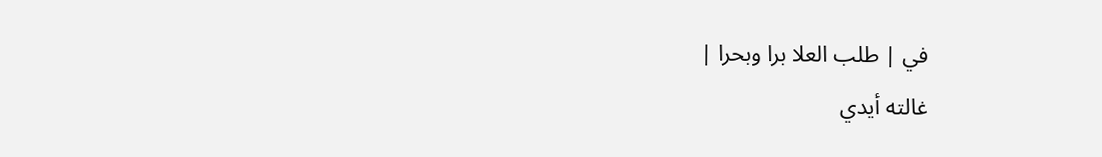في | طلب العلا برا وبحرا |
غالته أيدي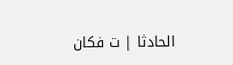الحادثا | ت فكان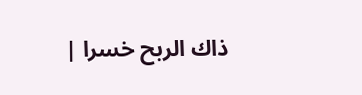ذاك الربح خسرا |